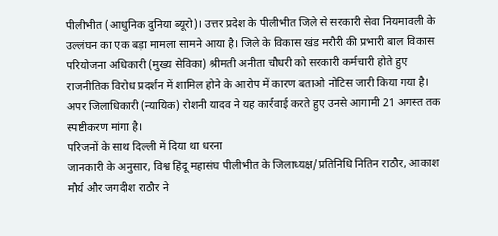पीलीभीत (आधुनिक दुनिया ब्यूरो)। उत्तर प्रदेश के पीलीभीत जिले से सरकारी सेवा नियमावली के उल्लंघन का एक बड़ा मामला सामने आया है। जिले के विकास खंड मरौरी की प्रभारी बाल विकास परियोजना अधिकारी (मुख्य सेविका) श्रीमती अनीता चौधरी को सरकारी कर्मचारी होते हुए राजनीतिक विरोध प्रदर्शन में शामिल होने के आरोप में कारण बताओ नोटिस जारी किया गया है। अपर जिलाधिकारी (न्यायिक) रोशनी यादव ने यह कार्रवाई करते हुए उनसे आगामी 21 अगस्त तक स्पष्टीकरण मांगा है।
परिजनों के साथ दिल्ली में दिया था धरना
जानकारी के अनुसार, विश्व हिंदू महासंघ पीलीभीत के जिलाध्यक्ष/प्रतिनिधि नितिन राठौर, आकाश मौर्य और जगदीश राठौर ने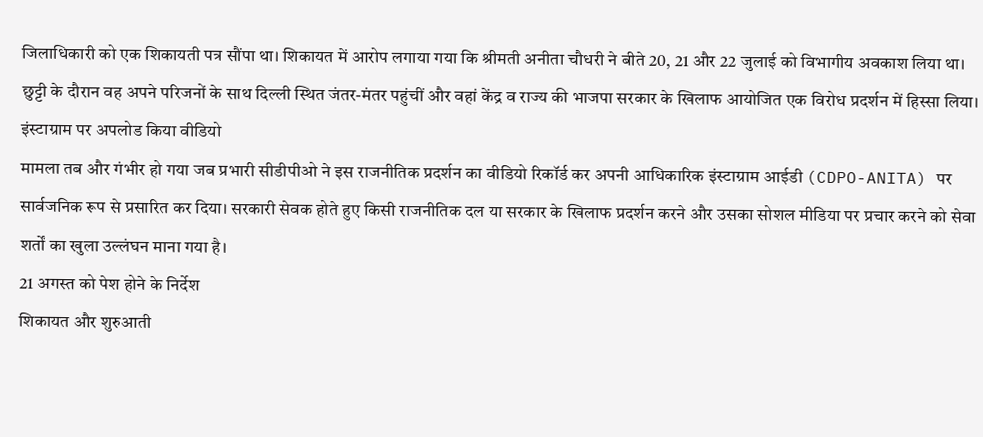जिलाधिकारी को एक शिकायती पत्र सौंपा था। शिकायत में आरोप लगाया गया कि श्रीमती अनीता चौधरी ने बीते 20, 21 और 22 जुलाई को विभागीय अवकाश लिया था। छुट्टी के दौरान वह अपने परिजनों के साथ दिल्ली स्थित जंतर-मंतर पहुंचीं और वहां केंद्र व राज्य की भाजपा सरकार के खिलाफ आयोजित एक विरोध प्रदर्शन में हिस्सा लिया।
इंस्टाग्राम पर अपलोड किया वीडियो
मामला तब और गंभीर हो गया जब प्रभारी सीडीपीओ ने इस राजनीतिक प्रदर्शन का वीडियो रिकॉर्ड कर अपनी आधिकारिक इंस्टाग्राम आईडी (CDPO-ANITA) पर सार्वजनिक रूप से प्रसारित कर दिया। सरकारी सेवक होते हुए किसी राजनीतिक दल या सरकार के खिलाफ प्रदर्शन करने और उसका सोशल मीडिया पर प्रचार करने को सेवा शर्तों का खुला उल्लंघन माना गया है।
21 अगस्त को पेश होने के निर्देश
शिकायत और शुरुआती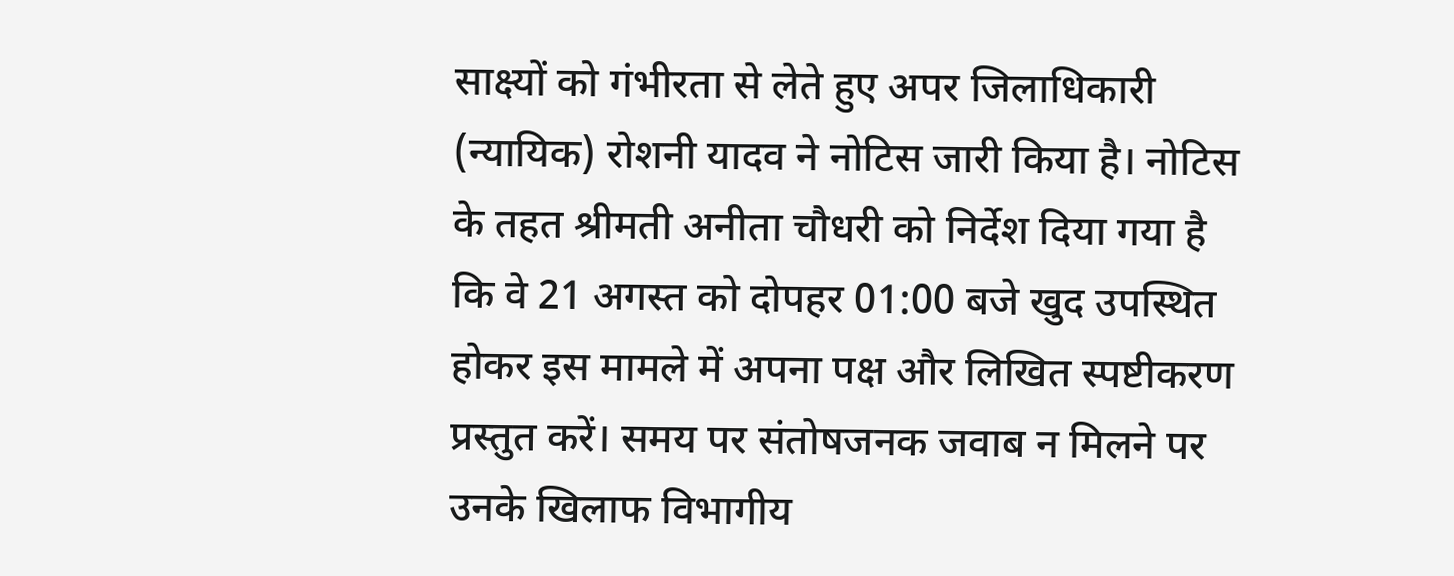साक्ष्यों को गंभीरता से लेते हुए अपर जिलाधिकारी (न्यायिक) रोशनी यादव ने नोटिस जारी किया है। नोटिस के तहत श्रीमती अनीता चौधरी को निर्देश दिया गया है कि वे 21 अगस्त को दोपहर 01:00 बजे खुद उपस्थित होकर इस मामले में अपना पक्ष और लिखित स्पष्टीकरण प्रस्तुत करें। समय पर संतोषजनक जवाब न मिलने पर उनके खिलाफ विभागीय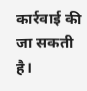कार्रवाई की जा सकती है।